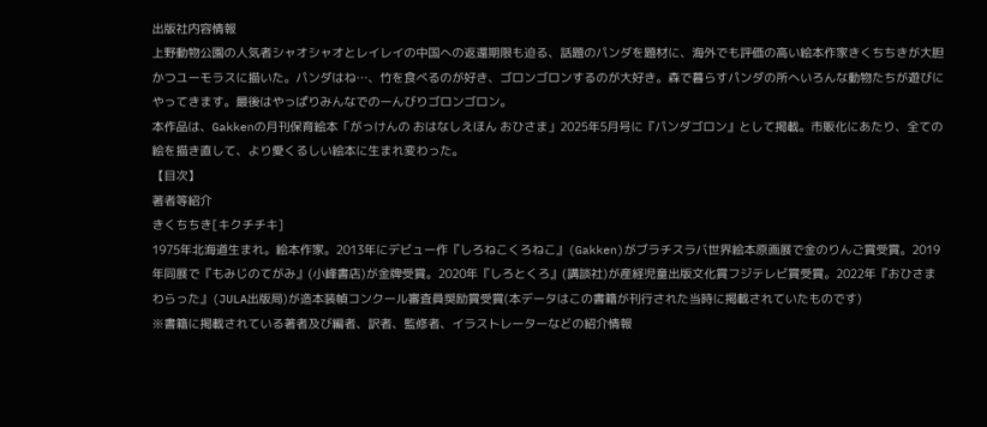出版社内容情報
上野動物公園の人気者シャオシャオとレイレイの中国への返還期限も迫る、話題のパンダを題材に、海外でも評価の高い絵本作家きくちちきが大胆かつユーモラスに描いた。パンダはね…、竹を食べるのが好き、ゴロンゴロンするのが大好き。森で暮らすパンダの所へいろんな動物たちが遊びにやってきます。最後はやっぱりみんなでのーんびりゴロンゴロン。
本作品は、Gakkenの月刊保育絵本「がっけんの おはなしえほん おひさま」2025年5月号に『パンダゴロン』として掲載。市販化にあたり、全ての絵を描き直して、より愛くるしい絵本に生まれ変わった。
【目次】
著者等紹介
きくちちき[キクチチキ]
1975年北海道生まれ。絵本作家。2013年にデビュー作『しろねこくろねこ』(Gakken)がブラチスラバ世界絵本原画展で金のりんご賞受賞。2019年同展で『もみじのてがみ』(小峰書店)が金牌受賞。2020年『しろとくろ』(講談社)が産経児童出版文化賞フジテレビ賞受賞。2022年『おひさまわらった』(JULA出版局)が造本装幀コンクール審査員奨励賞受賞(本データはこの書籍が刊行された当時に掲載されていたものです)
※書籍に掲載されている著者及び編者、訳者、監修者、イラストレーターなどの紹介情報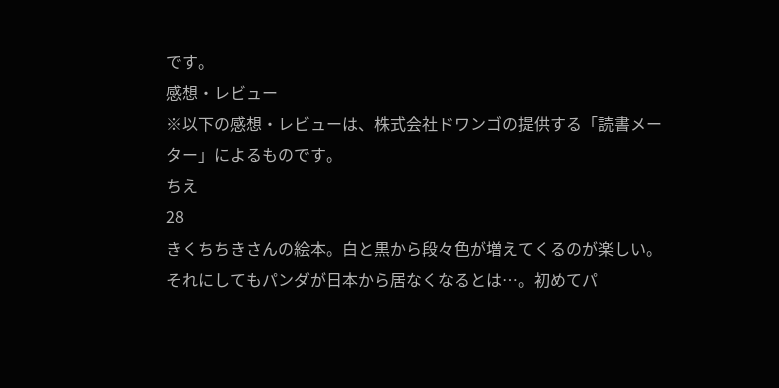です。
感想・レビュー
※以下の感想・レビューは、株式会社ドワンゴの提供する「読書メーター」によるものです。
ちえ
28
きくちちきさんの絵本。白と黒から段々色が増えてくるのが楽しい。それにしてもパンダが日本から居なくなるとは…。初めてパ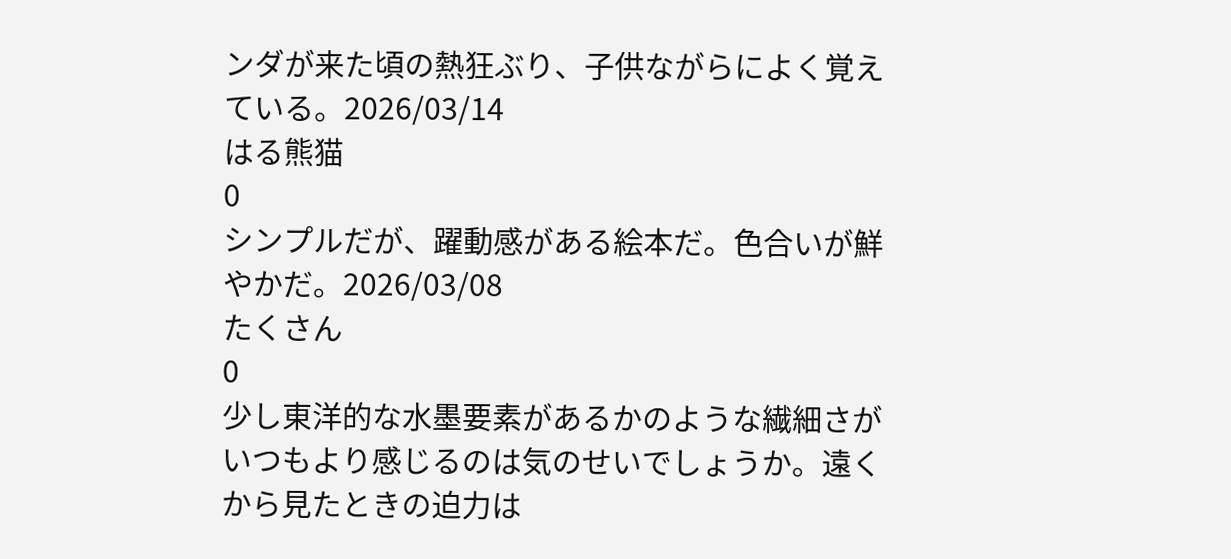ンダが来た頃の熱狂ぶり、子供ながらによく覚えている。2026/03/14
はる熊猫
0
シンプルだが、躍動感がある絵本だ。色合いが鮮やかだ。2026/03/08
たくさん
0
少し東洋的な水墨要素があるかのような繊細さがいつもより感じるのは気のせいでしょうか。遠くから見たときの迫力は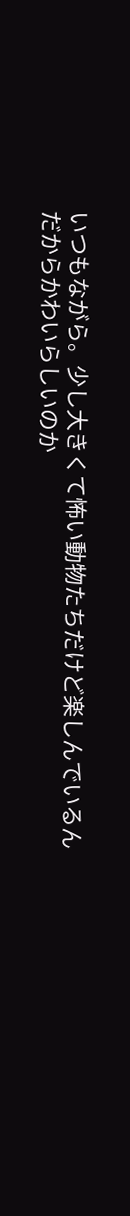いつもながら。少し大きくて怖い動物たちだけど楽しんでいるんだからかわいらしいのか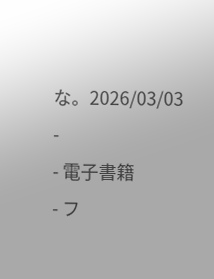な。2026/03/03
-
- 電子書籍
- フ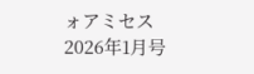ォアミセス 2026年1月号